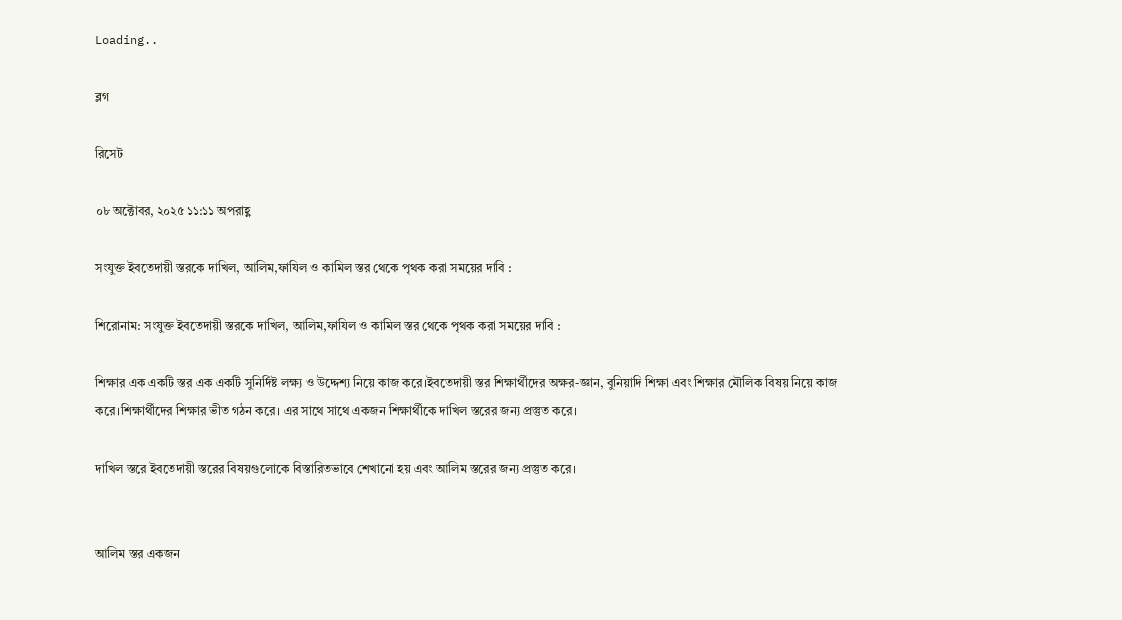Loading..

ব্লগ

রিসেট

০৮ অক্টোবর, ২০২৫ ১১:১১ অপরাহ্ণ

সংযুক্ত ইবতেদায়ী স্তরকে দাখিল, আলিম,ফাযিল ও কামিল স্তর থেকে পৃথক করা সময়ের দাবি :

শিরোনাম: সংযুক্ত ইবতেদায়ী স্তরকে দাখিল, আলিম,ফাযিল ও কামিল স্তর থেকে পৃথক করা সময়ের দাবি :

শিক্ষার এক একটি স্তর এক একটি সুনির্দিষ্ট লক্ষ্য ও উদ্দেশ্য নিয়ে কাজ করে।ইবতেদায়ী স্তর শিক্ষার্থীদের অক্ষর-জ্ঞান, বুনিয়াদি শিক্ষা এবং শিক্ষার মৌলিক বিষয় নিয়ে কাজ করে।শিক্ষার্থীদের শিক্ষার ভীত গঠন করে। এর সাথে সাথে একজন শিক্ষার্থীকে দাখিল স্তরের জন্য প্রস্তুত করে।

দাখিল স্তরে ইবতেদায়ী স্তরের বিষয়গুলোকে বিস্তারিতভাবে শেখানো হয় এবং আলিম স্তরের জন্য প্রস্তুত করে।


আলিম স্তর একজন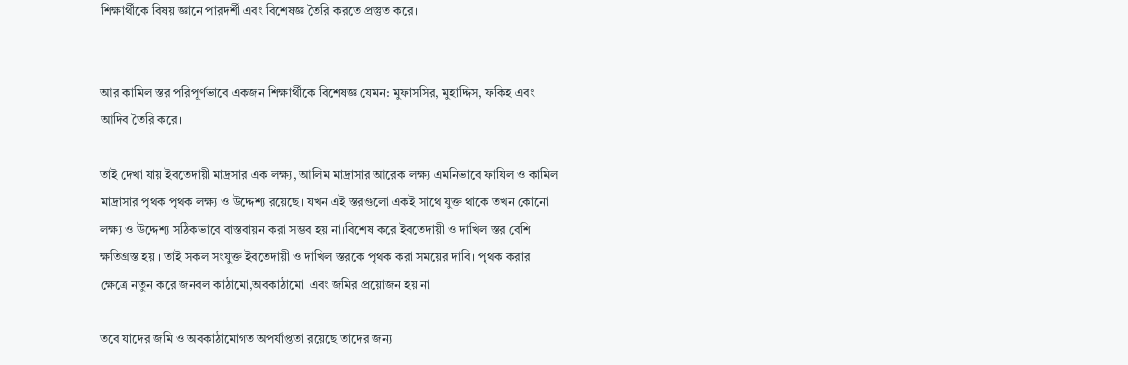শিক্ষার্থীকে বিষয় জ্ঞানে পারদর্শী এবং বিশেষজ্ঞ তৈরি করতে প্রস্তুত করে।


আর কামিল স্তর পরিপূর্ণভাবে একজন শিক্ষার্থীকে বিশেষজ্ঞ যেমন: মুফাসসির, মুহাদ্দিস, ফকিহ এবং আদিব তৈরি করে।

তাই দেখা যায় ইবতেদায়ী মাদ্রসার এক লক্ষ্য, আলিম মাদ্রাসার আরেক লক্ষ্য এমনিভাবে ফাযিল ও কামিল মাদ্রাসার পৃথক পৃথক লক্ষ্য ও উদ্দেশ্য রয়েছে। যখন এই স্তরগুলো একই সাথে যুক্ত থাকে তখন কোনো লক্ষ্য ও উদ্দেশ্য সঠিকভাবে বাস্তবায়ন করা সম্ভব হয় না।বিশেষ করে ইবতেদায়ী ও দাখিল স্তর বেশি ক্ষতিগ্রস্ত হয় । তাই সকল সংযুক্ত ইবতেদায়ী ও দাখিল স্তরকে পৃথক করা সময়ের দাবি। পৃথক করার ক্ষেত্রে নতুন করে জনবল কাঠামো,অবকাঠামো  এবং জমির প্রয়োজন হয় না

তবে যাদের জমি ও অবকাঠামোগত অপর্যাপ্ততা রয়েছে তাদের জন্য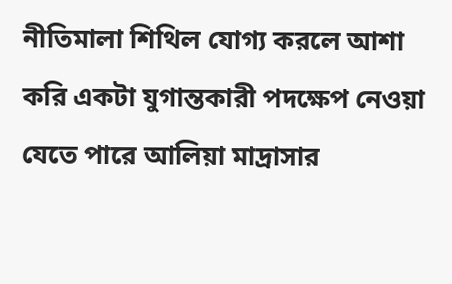নীতিমালা শিথিল যোগ্য করলে আশা করি একটা যুগান্তকারী পদক্ষেপ নেওয়া যেতে পারে আলিয়া মাদ্রাসার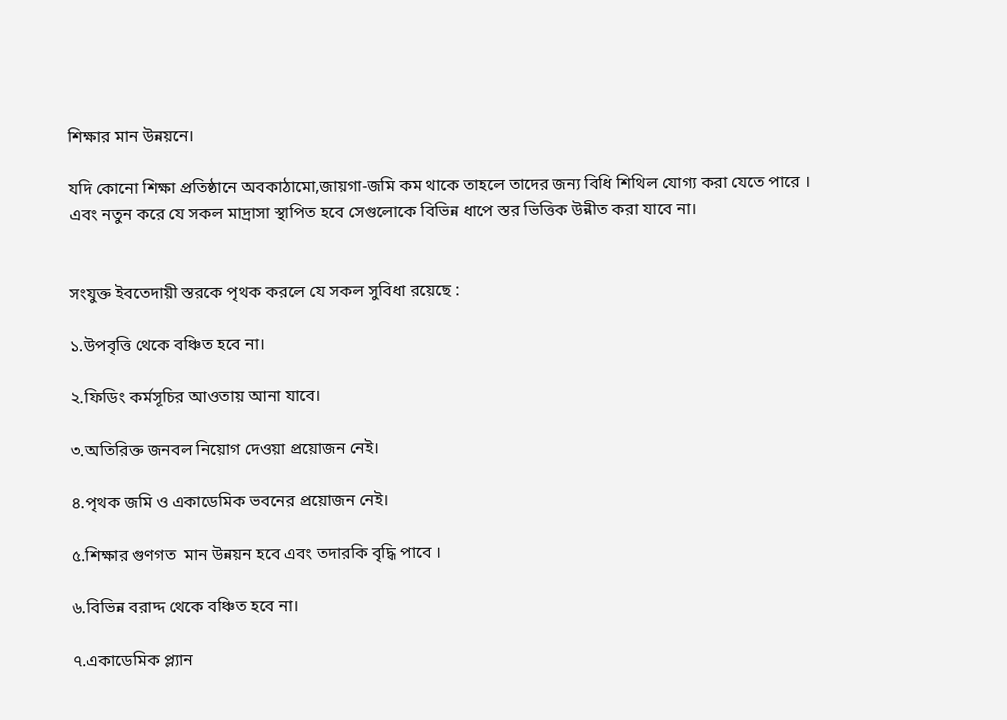শিক্ষার মান উন্নয়নে।

যদি কোনো শিক্ষা প্রতিষ্ঠানে অবকাঠামো,জায়গা-জমি কম থাকে তাহলে তাদের জন্য বিধি শিথিল যোগ্য করা যেতে পারে । এবং নতুন করে যে সকল মাদ্রাসা স্থাপিত হবে সেগুলোকে বিভিন্ন ধাপে স্তর ভিত্তিক উন্নীত করা যাবে না।


সংযুক্ত ইবতেদায়ী স্তরকে পৃথক করলে যে সকল সুবিধা রয়েছে :

১.উপবৃত্তি থেকে বঞ্চিত হবে না।

২.ফিডিং কর্মসূচির আওতায় আনা যাবে।

৩.অতিরিক্ত জনবল নিয়োগ দেওয়া প্রয়োজন নেই।

৪.পৃথক জমি ও একাডেমিক ভবনের প্রয়োজন নেই।

৫.শিক্ষার গুণগত  মান উন্নয়ন হবে এবং তদারকি বৃদ্ধি পাবে ।

৬.বিভিন্ন বরাদ্দ থেকে বঞ্চিত হবে না।

৭.একাডেমিক প্ল্যান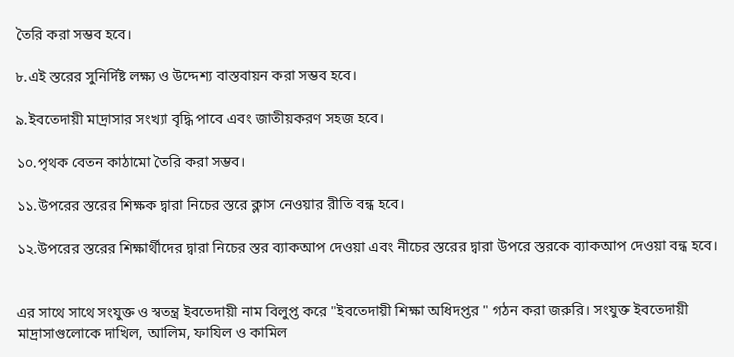তৈরি করা সম্ভব হবে।

৮.এই স্তরের সুনির্দিষ্ট লক্ষ্য ও উদ্দেশ্য বাস্তবায়ন করা সম্ভব হবে।

৯.ইবতেদায়ী মাদ্রাসার সংখ্যা বৃদ্ধি পাবে এবং জাতীয়করণ সহজ হবে।

১০.পৃথক বেতন কাঠামো তৈরি করা সম্ভব।

১১.উপরের স্তরের শিক্ষক দ্বারা নিচের স্তরে ক্লাস নেওয়ার রীতি বন্ধ হবে।

১২.উপরের স্তরের শিক্ষার্থীদের দ্বারা নিচের স্তর ব্যাকআপ দেওয়া এবং নীচের স্তরের দ্বারা উপরে স্তরকে ব্যাকআপ দেওয়া বন্ধ হবে।


এর সাথে সাথে সংযুক্ত ও স্বতন্ত্র ইবতেদায়ী নাম বিলুপ্ত করে "ইবতেদায়ী শিক্ষা অধিদপ্তর " গঠন করা জরুরি। সংযুক্ত ইবতেদায়ী মাদ্রাসাগুলোকে দাখিল, আলিম, ফাযিল ও কামিল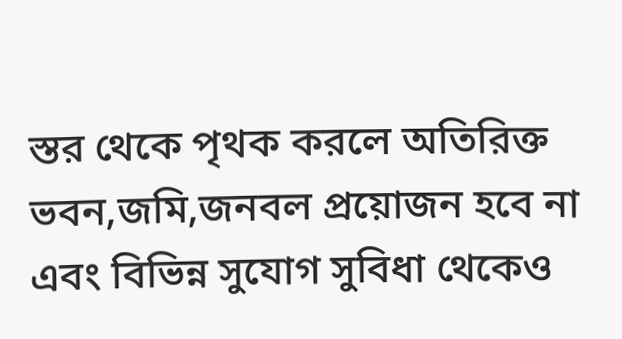স্তর থেকে পৃথক করলে অতিরিক্ত  ভবন,জমি,জনবল প্রয়োজন হবে না এবং বিভিন্ন সুযোগ সুবিধা থেকেও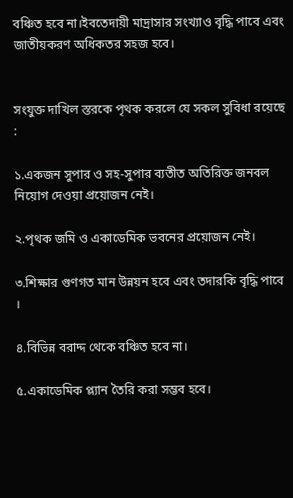বঞ্চিত হবে না।ইবতেদায়ী মাদ্রাসার সংখ্যাও বৃদ্ধি পাবে এবং জাতীয়করণ অধিকতর সহজ হবে।


সংযুক্ত দাখিল স্তরকে পৃথক করলে যে সকল সুবিধা রয়েছে :

১.একজন সুপার ও সহ-সুপার ব্যতীত অতিরিক্ত জনবল নিয়োগ দেওয়া প্রয়োজন নেই।

২.পৃথক জমি ও একাডেমিক ভবনের প্রয়োজন নেই।

৩.শিক্ষার গুণগত মান উন্নয়ন হবে এবং তদারকি বৃদ্ধি পাবে ।

৪.বিভিন্ন বরাদ্দ থেকে বঞ্চিত হবে না।

৫.একাডেমিক প্ল্যান তৈরি করা সম্ভব হবে।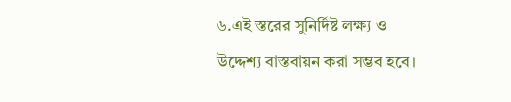৬.এই স্তরের সুনির্দিষ্ট লক্ষ্য ও উদ্দেশ্য বাস্তবায়ন করা সম্ভব হবে।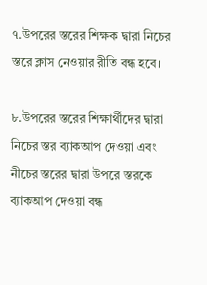৭.উপরের স্তরের শিক্ষক দ্বারা নিচের স্তরে ক্লাস নেওয়ার রীতি বন্ধ হবে।

৮.উপরের স্তরের শিক্ষার্থীদের দ্বারা নিচের স্তর ব্যাকআপ দেওয়া এবং নীচের স্তরের দ্বারা উপরে স্তরকে ব্যাকআপ দেওয়া বন্ধ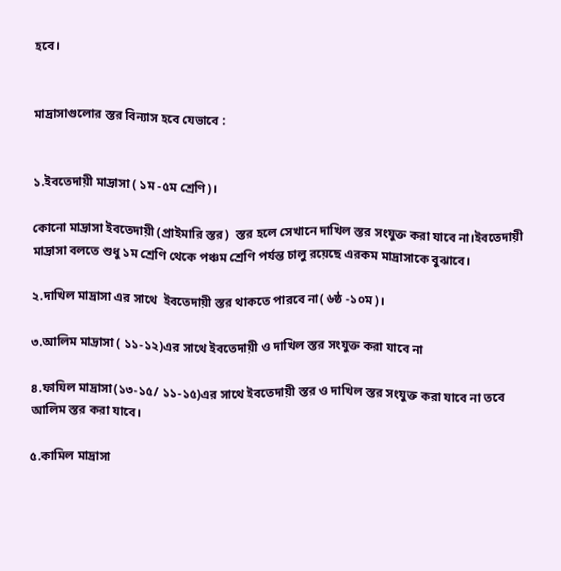হবে।


মাদ্রাসাগুলোর স্তর বিন্যাস হবে যেভাবে :


১.ইবতেদায়ী মাদ্রাসা ( ১ম -৫ম শ্রেণি)।

কোনো মাদ্রাসা ইবতেদায়ী (প্রাইমারি স্তর)  স্তর হলে সেখানে দাখিল স্তর সংযুক্ত করা যাবে না।ইবতেদায়ী মাদ্রাসা বলতে শুধু ১ম শ্রেণি থেকে পঞ্চম শ্রেণি পর্যন্ত চালু রয়েছে এরকম মাদ্রাসাকে বুঝাবে।

২.দাখিল মাদ্রাসা এর সাথে  ইবতেদায়ী স্তর থাকতে পারবে না( ৬ষ্ঠ -১০ম)।

৩.আলিম মাদ্রাসা ( ১১-১২)এর সাথে ইবতেদায়ী ও দাখিল স্তর সংযুক্ত করা যাবে না

৪.ফাযিল মাদ্রাসা(১৩-১৫/ ১১-১৫)এর সাথে ইবতেদায়ী স্তর ও দাখিল স্তর সংযুক্ত করা যাবে না তবে আলিম স্তর করা যাবে।

৫.কামিল মাদ্রাসা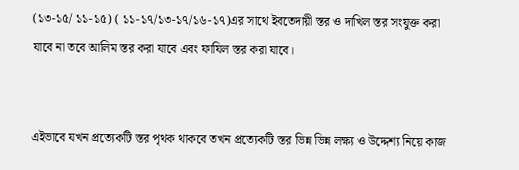(১৩-১৫/ ১১-১৫) ( ১১-১৭/১৩-১৭/১৬-১৭)এর সাথে ইবতেদায়ী স্তর ও দাখিল স্তর সংযুক্ত করা যাবে না তবে আলিম স্তর করা যাবে এবং ফাযিল স্তর করা যাবে।


এইভাবে যখন প্রত্যেকটি স্তর পৃথক থাকবে তখন প্রত্যেকটি স্তর ভিন্ন ভিন্ন লক্ষ্য ও উদ্দেশ্য নিয়ে কাজ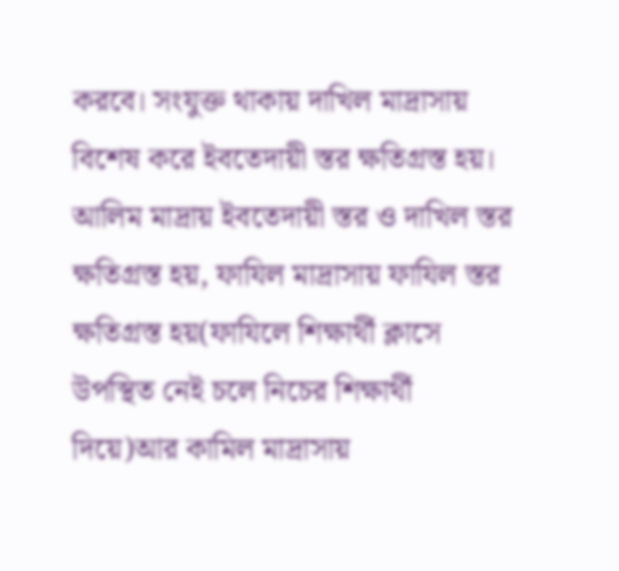করবে। সংযুক্ত থাকায় দাখিল মাদ্রাসায় বিশেষ করে ইবতেদায়ী স্তর ক্ষতিগ্রস্ত হয়। আলিম মাদ্রায় ইবতেদায়ী স্তর ও দাখিল স্তর ক্ষতিগ্রস্ত হয়, ফাযিল মাদ্রাসায় ফাযিল স্তর ক্ষতিগ্রস্ত হয়(ফাযিলে শিক্ষার্থী ক্লাসে উপস্থিত নেই চলে নিচের শিক্ষার্থী দিয়ে)আর কামিল মাদ্রাসায়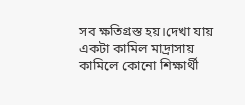সব ক্ষতিগ্রস্ত হয়।দেখা যায় একটা কামিল মাদ্রাসায় কামিলে কোনো শিক্ষার্থী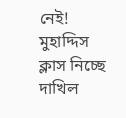নেই!  মুহাদ্দিস ক্লাস নিচ্ছে দাখিল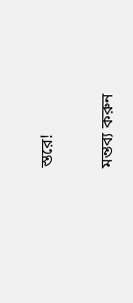স্তরে!

মন্তব্য করুন